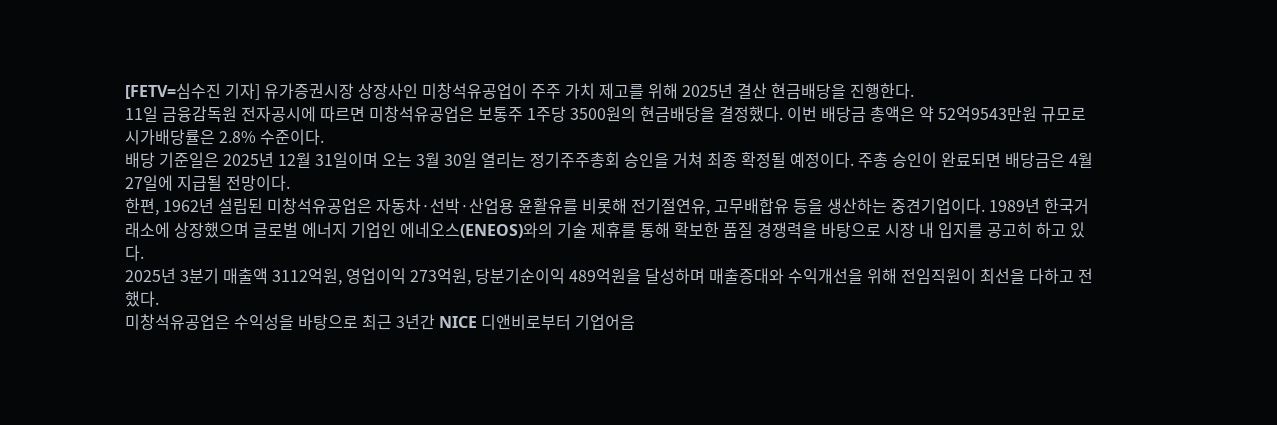[FETV=심수진 기자] 유가증권시장 상장사인 미창석유공업이 주주 가치 제고를 위해 2025년 결산 현금배당을 진행한다.
11일 금융감독원 전자공시에 따르면 미창석유공업은 보통주 1주당 3500원의 현금배당을 결정했다. 이번 배당금 총액은 약 52억9543만원 규모로 시가배당률은 2.8% 수준이다.
배당 기준일은 2025년 12월 31일이며 오는 3월 30일 열리는 정기주주총회 승인을 거쳐 최종 확정될 예정이다. 주총 승인이 완료되면 배당금은 4월 27일에 지급될 전망이다.
한편, 1962년 설립된 미창석유공업은 자동차·선박·산업용 윤활유를 비롯해 전기절연유, 고무배합유 등을 생산하는 중견기업이다. 1989년 한국거래소에 상장했으며 글로벌 에너지 기업인 에네오스(ENEOS)와의 기술 제휴를 통해 확보한 품질 경쟁력을 바탕으로 시장 내 입지를 공고히 하고 있다.
2025년 3분기 매출액 3112억원, 영업이익 273억원, 당분기순이익 489억원을 달성하며 매출증대와 수익개선을 위해 전임직원이 최선을 다하고 전했다.
미창석유공업은 수익성을 바탕으로 최근 3년간 NICE 디앤비로부터 기업어음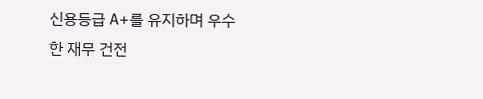신용등급 A+를 유지하며 우수한 재무 건전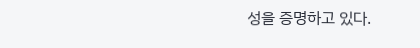성을 증명하고 있다.